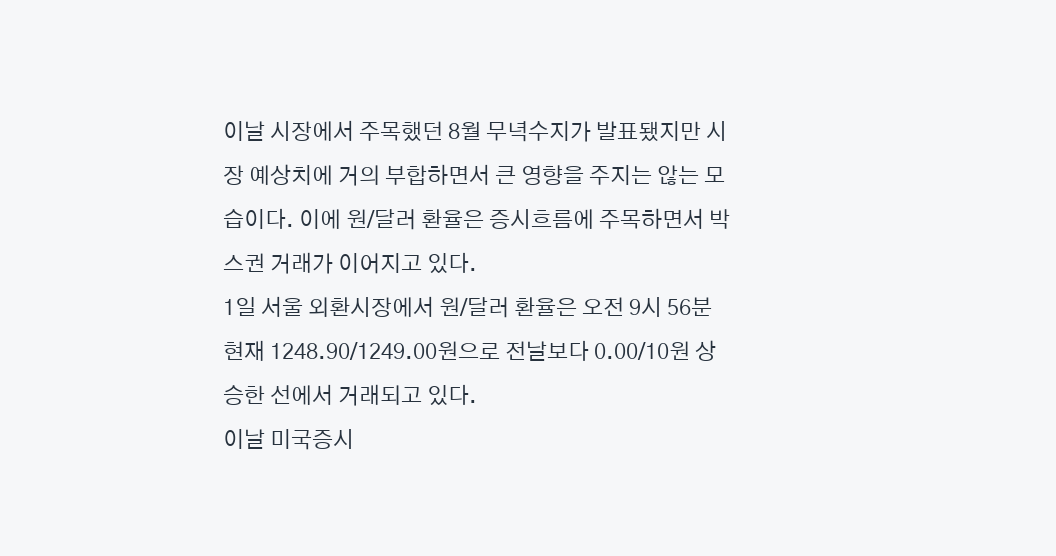이날 시장에서 주목했던 8월 무녁수지가 발표됐지만 시장 예상치에 거의 부합하면서 큰 영향을 주지는 않는 모습이다. 이에 원/달러 환율은 증시흐름에 주목하면서 박스권 거래가 이어지고 있다.
1일 서울 외환시장에서 원/달러 환율은 오전 9시 56분 현재 1248.90/1249.00원으로 전날보다 0.00/10원 상승한 선에서 거래되고 있다.
이날 미국증시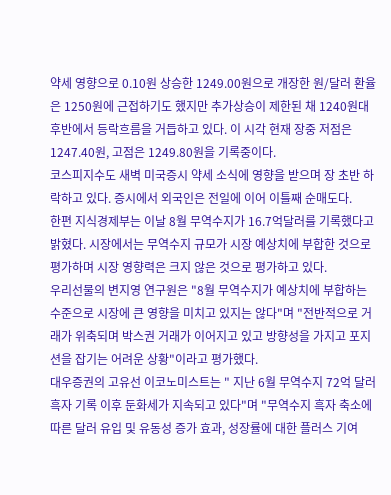약세 영향으로 0.10원 상승한 1249.00원으로 개장한 원/달러 환율은 1250원에 근접하기도 했지만 추가상승이 제한된 채 1240원대 후반에서 등락흐름을 거듭하고 있다. 이 시각 현재 장중 저점은 1247.40원, 고점은 1249.80원을 기록중이다.
코스피지수도 새벽 미국증시 약세 소식에 영향을 받으며 장 초반 하락하고 있다. 증시에서 외국인은 전일에 이어 이틀째 순매도다.
한편 지식경제부는 이날 8월 무역수지가 16.7억달러를 기록했다고 밝혔다. 시장에서는 무역수지 규모가 시장 예상치에 부합한 것으로 평가하며 시장 영향력은 크지 않은 것으로 평가하고 있다.
우리선물의 변지영 연구원은 "8월 무역수지가 예상치에 부합하는 수준으로 시장에 큰 영향을 미치고 있지는 않다"며 "전반적으로 거래가 위축되며 박스권 거래가 이어지고 있고 방향성을 가지고 포지션을 잡기는 어려운 상황"이라고 평가했다.
대우증권의 고유선 이코노미스트는 " 지난 6월 무역수지 72억 달러 흑자 기록 이후 둔화세가 지속되고 있다"며 "무역수지 흑자 축소에 따른 달러 유입 및 유동성 증가 효과, 성장률에 대한 플러스 기여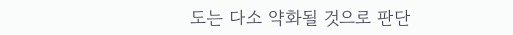도는 다소 약화될 것으로 판단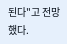된다"고 전망했다.